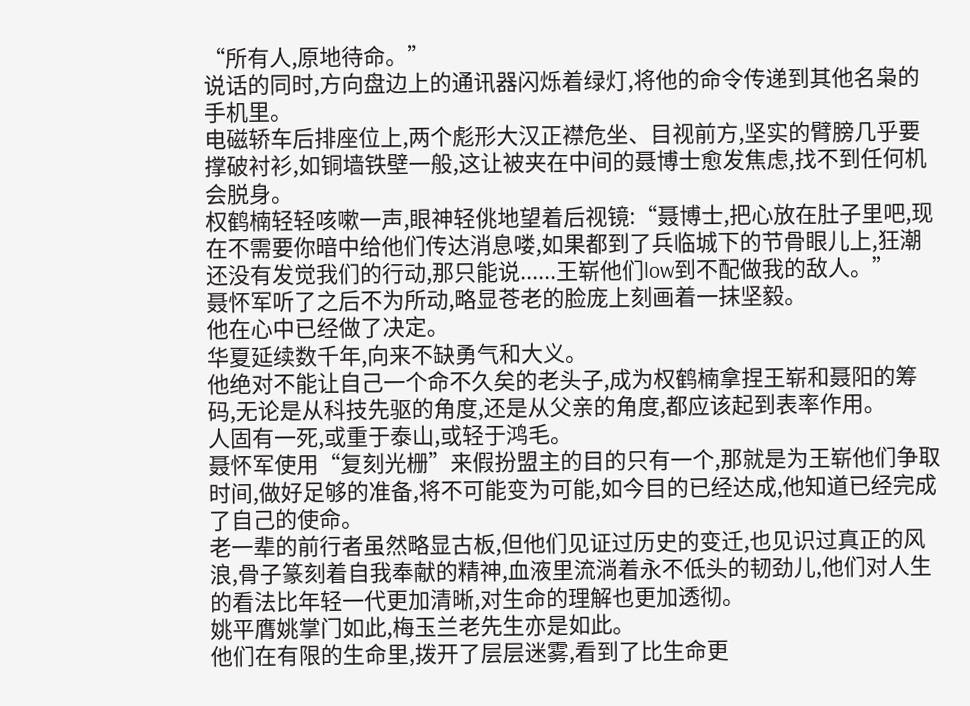“所有人,原地待命。”
说话的同时,方向盘边上的通讯器闪烁着绿灯,将他的命令传递到其他名枭的手机里。
电磁轿车后排座位上,两个彪形大汉正襟危坐、目视前方,坚实的臂膀几乎要撑破衬衫,如铜墙铁壁一般,这让被夹在中间的聂博士愈发焦虑,找不到任何机会脱身。
权鹤楠轻轻咳嗽一声,眼神轻佻地望着后视镜:“聂博士,把心放在肚子里吧,现在不需要你暗中给他们传达消息喽,如果都到了兵临城下的节骨眼儿上,狂潮还没有发觉我们的行动,那只能说......王崭他们low到不配做我的敌人。”
聂怀军听了之后不为所动,略显苍老的脸庞上刻画着一抹坚毅。
他在心中已经做了决定。
华夏延续数千年,向来不缺勇气和大义。
他绝对不能让自己一个命不久矣的老头子,成为权鹤楠拿捏王崭和聂阳的筹码,无论是从科技先驱的角度,还是从父亲的角度,都应该起到表率作用。
人固有一死,或重于泰山,或轻于鸿毛。
聂怀军使用“复刻光栅”来假扮盟主的目的只有一个,那就是为王崭他们争取时间,做好足够的准备,将不可能变为可能,如今目的已经达成,他知道已经完成了自己的使命。
老一辈的前行者虽然略显古板,但他们见证过历史的变迁,也见识过真正的风浪,骨子篆刻着自我奉献的精神,血液里流淌着永不低头的韧劲儿,他们对人生的看法比年轻一代更加清晰,对生命的理解也更加透彻。
姚平膺姚掌门如此,梅玉兰老先生亦是如此。
他们在有限的生命里,拨开了层层迷雾,看到了比生命更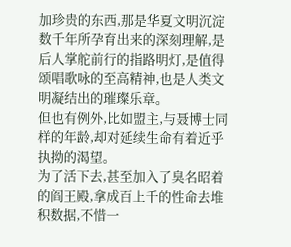加珍贵的东西,那是华夏文明沉淀数千年所孕育出来的深刻理解,是后人掌舵前行的指路明灯,是值得颂唱歌咏的至高精神,也是人类文明凝结出的璀璨乐章。
但也有例外,比如盟主,与聂博士同样的年龄,却对延续生命有着近乎执拗的渴望。
为了活下去,甚至加入了臭名昭着的阎王殿,拿成百上千的性命去堆积数据,不惜一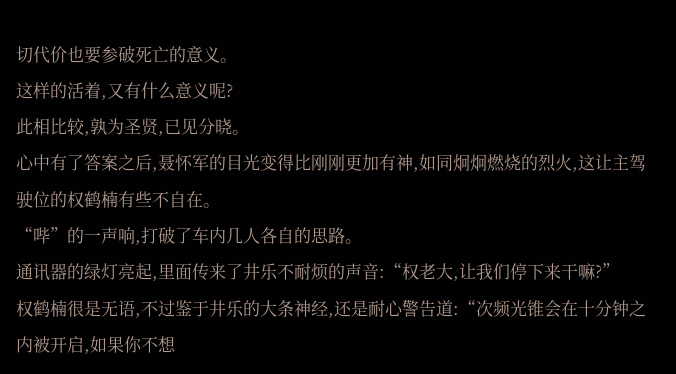切代价也要参破死亡的意义。
这样的活着,又有什么意义呢?
此相比较,孰为圣贤,已见分晓。
心中有了答案之后,聂怀军的目光变得比刚刚更加有神,如同炯炯燃烧的烈火,这让主驾驶位的权鹤楠有些不自在。
“哔”的一声响,打破了车内几人各自的思路。
通讯器的绿灯亮起,里面传来了井乐不耐烦的声音:“权老大,让我们停下来干嘛?”
权鹤楠很是无语,不过鉴于井乐的大条神经,还是耐心警告道:“次频光锥会在十分钟之内被开启,如果你不想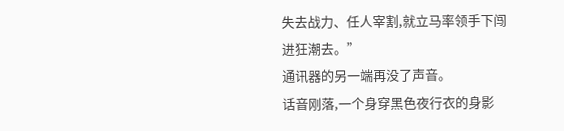失去战力、任人宰割,就立马率领手下闯进狂潮去。”
通讯器的另一端再没了声音。
话音刚落,一个身穿黑色夜行衣的身影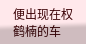便出现在权鹤楠的车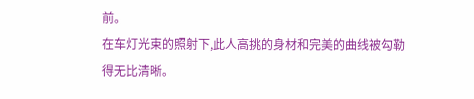前。
在车灯光束的照射下,此人高挑的身材和完美的曲线被勾勒得无比清晰。